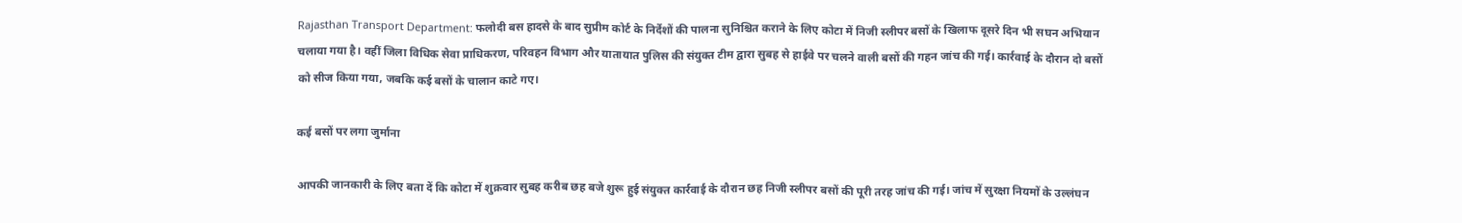Rajasthan Transport Department: फलोदी बस हादसे के बाद सुप्रीम कोर्ट के निर्देशों की पालना सुनिश्चित कराने के लिए कोटा में निजी स्लीपर बसों के खिलाफ दूसरे दिन भी सघन अभियान चलाया गया है। वहीं जिला विधिक सेवा प्राधिकरण, परिवहन विभाग और यातायात पुलिस की संयुक्त टीम द्वारा सुबह से हाईवे पर चलने वाली बसों की गहन जांच की गई। कार्रवाई के दौरान दो बसों को सीज किया गया, जबकि कई बसों के चालान काटे गए।

कई बसों पर लगा जुर्माना

आपकी जानकारी के लिए बता दें कि कोटा में शुक्रवार सुबह करीब छह बजे शुरू हुई संयुक्त कार्रवाई के दौरान छह निजी स्लीपर बसों की पूरी तरह जांच की गई। जांच में सुरक्षा नियमों के उल्लंघन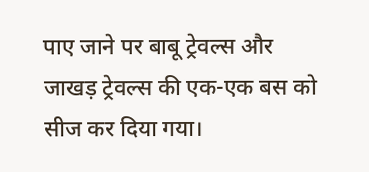पाए जाने पर बाबू ट्रेवल्स और जाखड़ ट्रेवल्स की एक-एक बस को सीज कर दिया गया।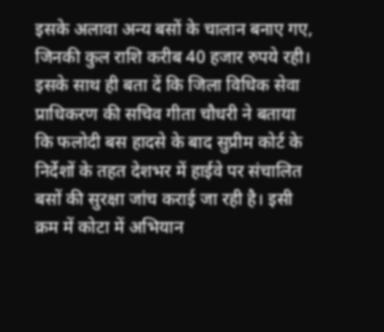इसके अलावा अन्य बसों के चालान बनाए गए, जिनकी कुल राशि करीब 40 हजार रुपये रही। इसके साथ ही बता दें कि जिला विधिक सेवा प्राधिकरण की सचिव गीता चौधरी ने बताया कि फलोदी बस हादसे के बाद सुप्रीम कोर्ट के निर्देशों के तहत देशभर में हाईवे पर संचालित बसों की सुरक्षा जांच कराई जा रही है। इसी क्रम में कोटा में अभियान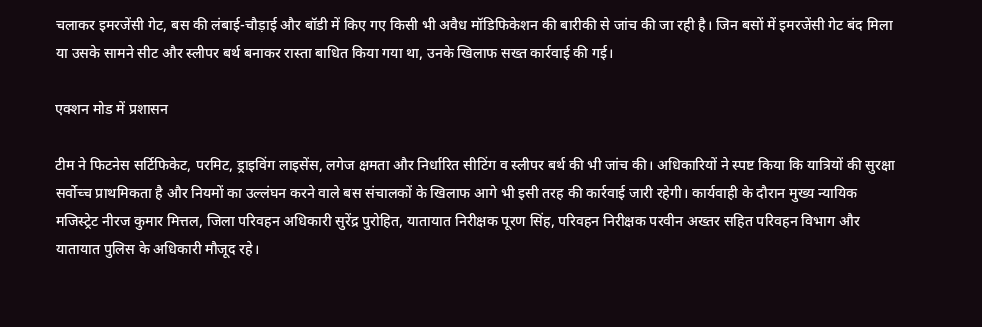चलाकर इमरजेंसी गेट, बस की लंबाई-चौड़ाई और बॉडी में किए गए किसी भी अवैध मॉडिफिकेशन की बारीकी से जांच की जा रही है। जिन बसों में इमरजेंसी गेट बंद मिला या उसके सामने सीट और स्लीपर बर्थ बनाकर रास्ता बाधित किया गया था, उनके खिलाफ सख्त कार्रवाई की गई।

एक्शन मोड में प्रशासन

टीम ने फिटनेस सर्टिफिकेट, परमिट, ड्राइविंग लाइसेंस, लगेज क्षमता और निर्धारित सीटिंग व स्लीपर बर्थ की भी जांच की। अधिकारियों ने स्पष्ट किया कि यात्रियों की सुरक्षा सर्वोच्च प्राथमिकता है और नियमों का उल्लंघन करने वाले बस संचालकों के खिलाफ आगे भी इसी तरह की कार्रवाई जारी रहेगी। कार्यवाही के दौरान मुख्य न्यायिक मजिस्ट्रेट नीरज कुमार मित्तल, जिला परिवहन अधिकारी सुरेंद्र पुरोहित, यातायात निरीक्षक पूरण सिंह, परिवहन निरीक्षक परवीन अख्तर सहित परिवहन विभाग और यातायात पुलिस के अधिकारी मौजूद रहे।